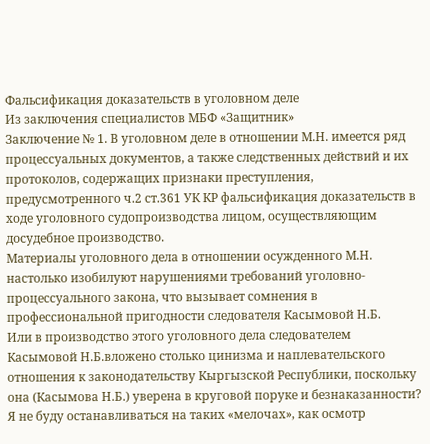Фальсификация доказательств в уголовном деле
Из заключения специалистов МБФ «Защитник»
Заключение № 1. В уголовном деле в отношении М.Н. имеется ряд процессуальных документов, а также следственных действий и их протоколов, содержащих признаки преступления, предусмотренного ч.2 ст.361 УК КР фальсификация доказательств в ходе уголовного судопроизводства лицом, осуществляющим досудебное производство.
Материалы уголовного дела в отношении осужденного М.Н. настолько изобилуют нарушениями требований уголовно-процессуального закона, что вызывает сомнения в профессиональной пригодности следователя Касымовой Н.Б.
Или в производство этого уголовного дела следователем Касымовой Н.Б.вложено столько цинизма и наплевательского отношения к законодательству Кыргызской Республики, поскольку она (Касымова Н.Б.) уверена в круговой поруке и безнаказанности?
Я не буду останавливаться на таких «мелочах», как осмотр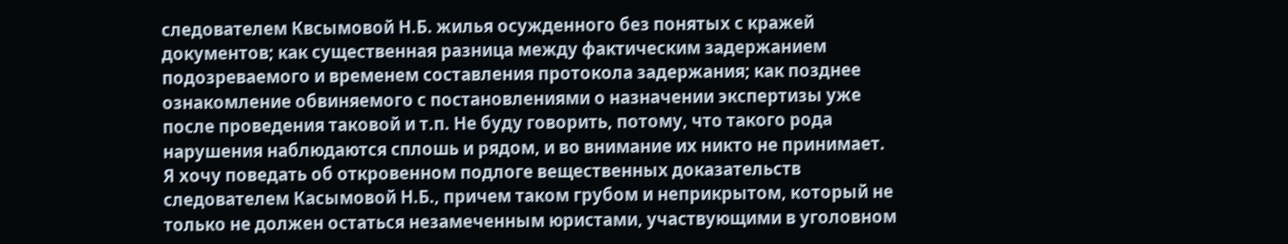следователем Квсымовой Н.Б. жилья осужденного без понятых с кражей документов; как существенная разница между фактическим задержанием подозреваемого и временем составления протокола задержания; как позднее ознакомление обвиняемого с постановлениями о назначении экспертизы уже после проведения таковой и т.п. Не буду говорить, потому, что такого рода нарушения наблюдаются сплошь и рядом, и во внимание их никто не принимает.
Я хочу поведать об откровенном подлоге вещественных доказательств следователем Касымовой Н.Б., причем таком грубом и неприкрытом, который не только не должен остаться незамеченным юристами, участвующими в уголовном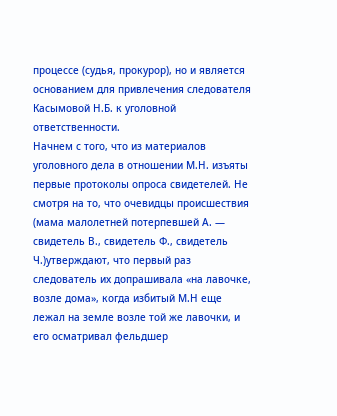процессе (судья, прокурор), но и является основанием для привлечения следователя Касымовой Н.Б. к уголовной ответственности.
Начнем с того, что из материалов уголовного дела в отношении М.Н. изъяты первые протоколы опроса свидетелей. Не смотря на то, что очевидцы происшествия (мама малолетней потерпевшей А. — свидетель В., свидетель Ф., свидетель Ч.)утверждают, что первый раз следователь их допрашивала «на лавочке, возле дома», когда избитый М.Н еще лежал на земле возле той же лавочки, и его осматривал фельдшер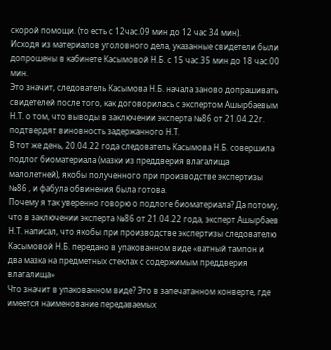скорой помощи. (то есть с 12час.09 мин до 12 час 34 мин).
Исходя из материалов уголовного дела, указанные свидетели были допрошены в кабинете Касымовой Н.Б. с 15 час.35 мин до 18 час.00 мин.
Это значит, следователь Касымова Н.Б. начала заново допрашивать свидетелей после того, как договорилась с экспертом Ашырбаевым Н.Т. о том, что выводы в заключении эксперта №86 от 21.04.22г. подтвердят виновность задержанного Н.Т.
В тот же день, 20.04.22 года следователь Касымова Н.Б. совершила подлог биоматериала (мазки из преддверия влагалища малолетней), якобы полученного при производстве экспертизы №86 , и фабула обвинения была готова.
Почему я так уверенно говорю о подлоге биоматериала? Да потому, что в заключении эксперта №86 от 21.04.22 года, эксперт Ашырбаев Н.Т. написал, что якобы при производстве экспертизы следователю Касымовой Н.Б. передано в упакованном виде «ватный тампон и два мазка на предметных стеклах с содержимым преддверия влагалища»
Что значит в упакованном виде? Это в запечатанном конверте, где имеется наименование передаваемых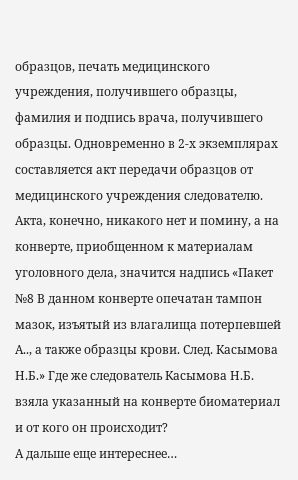образцов, печать медицинского учреждения, получившего образцы, фамилия и подпись врача, получившего образцы. Одновременно в 2-х экземплярах составляется акт передачи образцов от медицинского учреждения следователю.
Акта, конечно, никакого нет и помину, а на конверте, приобщенном к материалам уголовного дела, значится надпись «Пакет №8 В данном конверте опечатан тампон мазок, изъятый из влагалища потерпевшей А.., а также образцы крови. След. Касымова Н.Б.» Где же следователь Касымова Н.Б. взяла указанный на конверте биоматериал и от кого он происходит?
А дальше еще интереснее…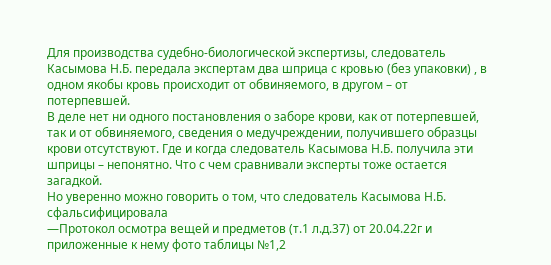Для производства судебно-биологической экспертизы, следователь Касымова Н.Б. передала экспертам два шприца с кровью (без упаковки) , в одном якобы кровь происходит от обвиняемого, в другом – от потерпевшей.
В деле нет ни одного постановления о заборе крови, как от потерпевшей, так и от обвиняемого, сведения о медучреждении, получившего образцы крови отсутствуют. Где и когда следователь Касымова Н.Б. получила эти шприцы – непонятно. Что с чем сравнивали эксперты тоже остается загадкой.
Но уверенно можно говорить о том, что следователь Касымова Н.Б. сфальсифицировала
—Протокол осмотра вещей и предметов (т.1 л.д.37) от 20.04.22г и приложенные к нему фото таблицы №1,2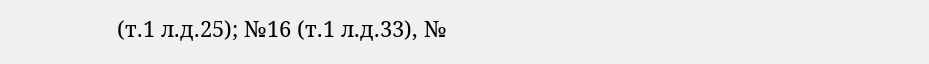(т.1 л.д.25); №16 (т.1 л.д.33), №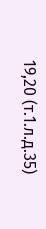19,20 (т.1.л.д.35)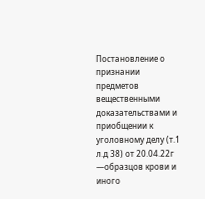Постановление о признании предметов вещественными доказательствами и приобщении к уголовному делу (т.1 л.д 38) от 20.04.22г
—образцов крови и иного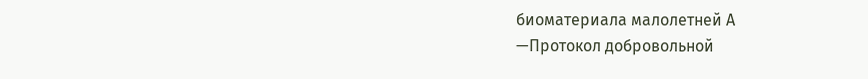биоматериала малолетней А
—Протокол добровольной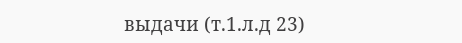выдачи (т.1.л.д 23)